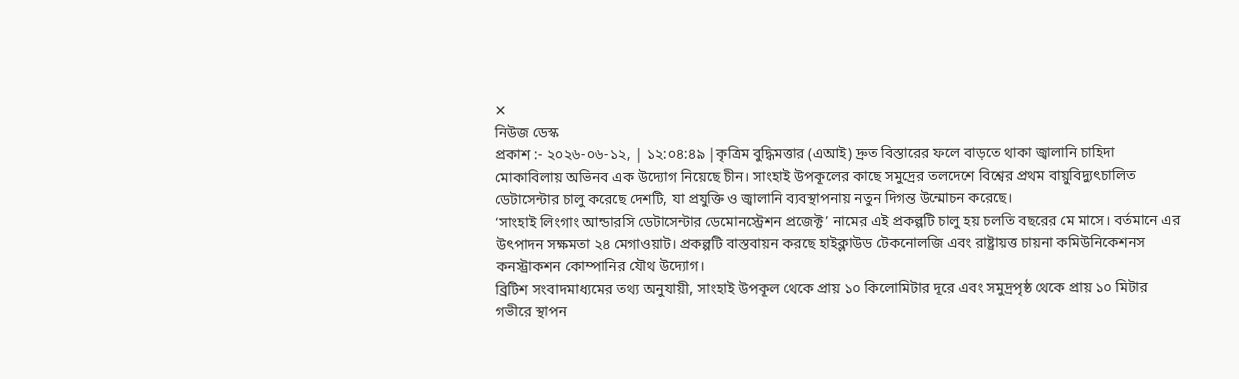✕
নিউজ ডেস্ক
প্রকাশ :- ২০২৬-০৬-১২, | ১২:০৪:৪৯ |কৃত্রিম বুদ্ধিমত্তার (এআই) দ্রুত বিস্তারের ফলে বাড়তে থাকা জ্বালানি চাহিদা মোকাবিলায় অভিনব এক উদ্যোগ নিয়েছে চীন। সাংহাই উপকূলের কাছে সমুদ্রের তলদেশে বিশ্বের প্রথম বায়ুবিদ্যুৎচালিত ডেটাসেন্টার চালু করেছে দেশটি, যা প্রযুক্তি ও জ্বালানি ব্যবস্থাপনায় নতুন দিগন্ত উন্মোচন করেছে।
‘সাংহাই লিংগাং আন্ডারসি ডেটাসেন্টার ডেমোনস্ট্রেশন প্রজেক্ট’ নামের এই প্রকল্পটি চালু হয় চলতি বছরের মে মাসে। বর্তমানে এর উৎপাদন সক্ষমতা ২৪ মেগাওয়াট। প্রকল্পটি বাস্তবায়ন করছে হাইক্লাউড টেকনোলজি এবং রাষ্ট্রায়ত্ত চায়না কমিউনিকেশনস কনস্ট্রাকশন কোম্পানির যৌথ উদ্যোগ।
ব্রিটিশ সংবাদমাধ্যমের তথ্য অনুযায়ী, সাংহাই উপকূল থেকে প্রায় ১০ কিলোমিটার দূরে এবং সমুদ্রপৃষ্ঠ থেকে প্রায় ১০ মিটার গভীরে স্থাপন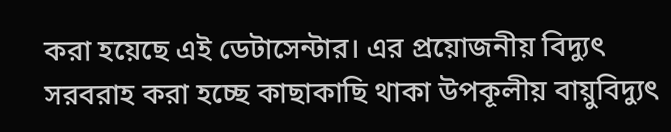করা হয়েছে এই ডেটাসেন্টার। এর প্রয়োজনীয় বিদ্যুৎ সরবরাহ করা হচ্ছে কাছাকাছি থাকা উপকূলীয় বায়ুবিদ্যুৎ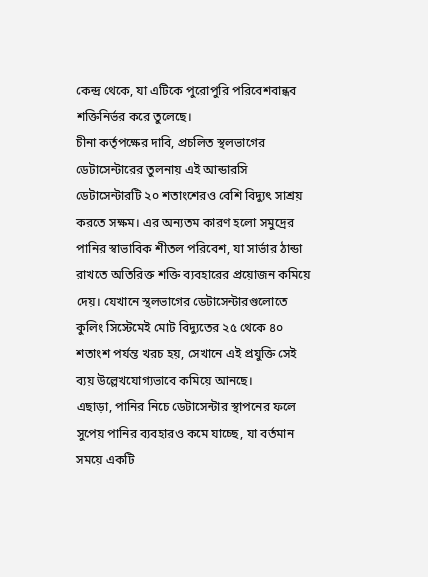কেন্দ্র থেকে, যা এটিকে পুরোপুরি পরিবেশবান্ধব শক্তিনির্ভর করে তুলেছে।
চীনা কর্তৃপক্ষের দাবি, প্রচলিত স্থলভাগের ডেটাসেন্টারের তুলনায় এই আন্ডারসি ডেটাসেন্টারটি ২০ শতাংশেরও বেশি বিদ্যুৎ সাশ্রয় করতে সক্ষম। এর অন্যতম কারণ হলো সমুদ্রের পানির স্বাভাবিক শীতল পরিবেশ, যা সার্ভার ঠান্ডা রাখতে অতিরিক্ত শক্তি ব্যবহারের প্রয়োজন কমিয়ে দেয়। যেখানে স্থলভাগের ডেটাসেন্টারগুলোতে কুলিং সিস্টেমেই মোট বিদ্যুতের ২৫ থেকে ৪০ শতাংশ পর্যন্ত খরচ হয়, সেখানে এই প্রযুক্তি সেই ব্যয় উল্লেখযোগ্যভাবে কমিয়ে আনছে।
এছাড়া, পানির নিচে ডেটাসেন্টার স্থাপনের ফলে সুপেয় পানির ব্যবহারও কমে যাচ্ছে, যা বর্তমান সময়ে একটি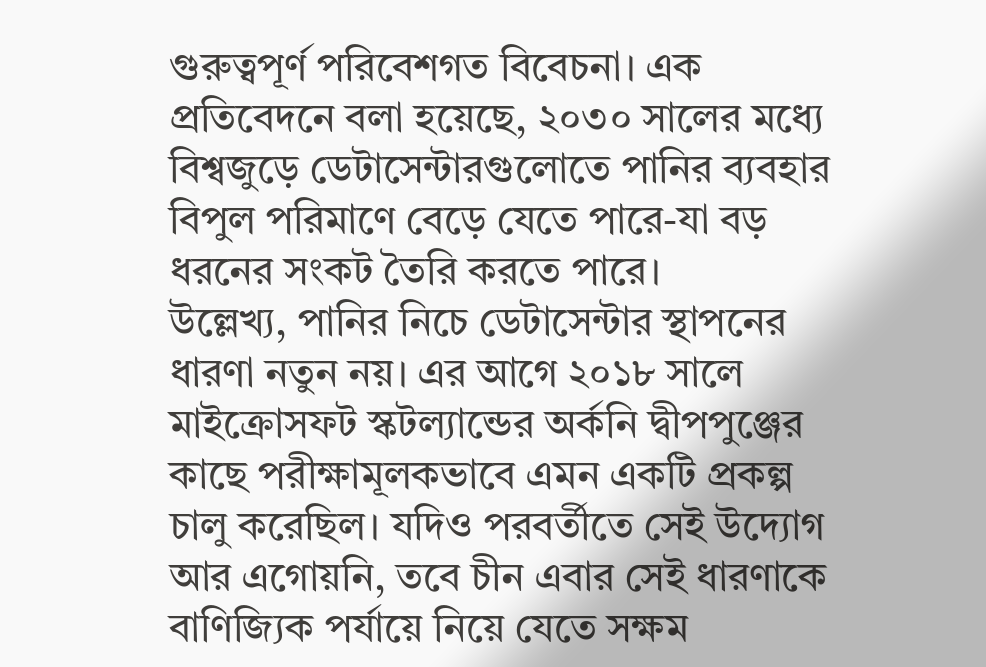গুরুত্বপূর্ণ পরিবেশগত বিবেচনা। এক প্রতিবেদনে বলা হয়েছে, ২০৩০ সালের মধ্যে বিশ্বজুড়ে ডেটাসেন্টারগুলোতে পানির ব্যবহার বিপুল পরিমাণে বেড়ে যেতে পারে-যা বড় ধরনের সংকট তৈরি করতে পারে।
উল্লেখ্য, পানির নিচে ডেটাসেন্টার স্থাপনের ধারণা নতুন নয়। এর আগে ২০১৮ সালে মাইক্রোসফট স্কটল্যান্ডের অর্কনি দ্বীপপুঞ্জের কাছে পরীক্ষামূলকভাবে এমন একটি প্রকল্প চালু করেছিল। যদিও পরবর্তীতে সেই উদ্যোগ আর এগোয়নি, তবে চীন এবার সেই ধারণাকে বাণিজ্যিক পর্যায়ে নিয়ে যেতে সক্ষম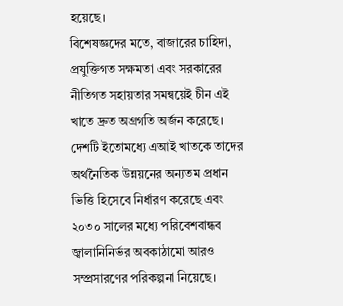হয়েছে।
বিশেষজ্ঞদের মতে, বাজারের চাহিদা, প্রযুক্তিগত সক্ষমতা এবং সরকারের নীতিগত সহায়তার সমন্বয়েই চীন এই খাতে দ্রুত অগ্রগতি অর্জন করেছে। দেশটি ইতোমধ্যে এআই খাতকে তাদের অর্থনৈতিক উন্নয়নের অন্যতম প্রধান ভিত্তি হিসেবে নির্ধারণ করেছে এবং ২০৩০ সালের মধ্যে পরিবেশবান্ধব জ্বালানিনির্ভর অবকাঠামো আরও সম্প্রসারণের পরিকল্পনা নিয়েছে।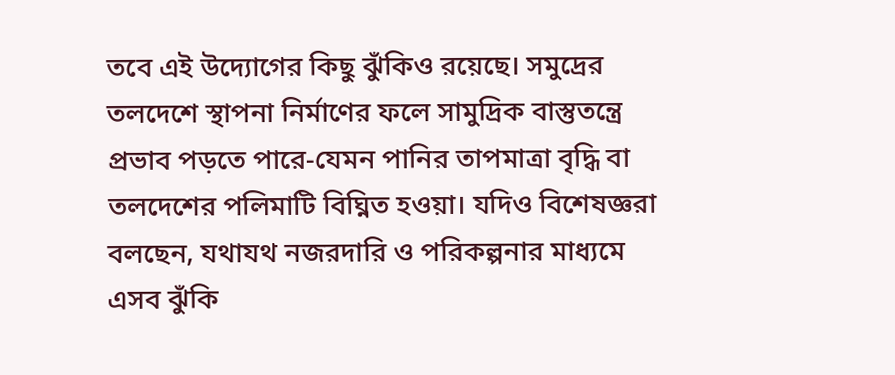তবে এই উদ্যোগের কিছু ঝুঁকিও রয়েছে। সমুদ্রের তলদেশে স্থাপনা নির্মাণের ফলে সামুদ্রিক বাস্তুতন্ত্রে প্রভাব পড়তে পারে-যেমন পানির তাপমাত্রা বৃদ্ধি বা তলদেশের পলিমাটি বিঘ্নিত হওয়া। যদিও বিশেষজ্ঞরা বলছেন, যথাযথ নজরদারি ও পরিকল্পনার মাধ্যমে এসব ঝুঁকি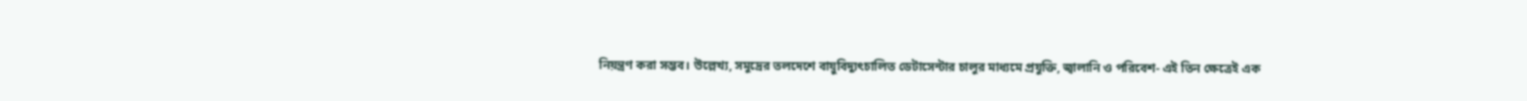নিয়ন্ত্রণ করা সম্ভব। উল্লেখ্য, সমুদ্রের তলদেশে বায়ুবিদ্যুৎচালিত ডেটাসেন্টার চালুর মাধ্যমে প্রযুক্তি, জ্বালানি ও পরিবেশ- এই তিন ক্ষেত্রেই এক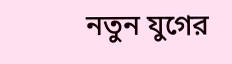নতুন যুগের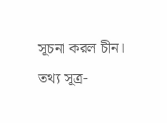সূচনা করল চীন।
তথ্য সূত্র-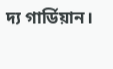দ্য গার্ডিয়ান।